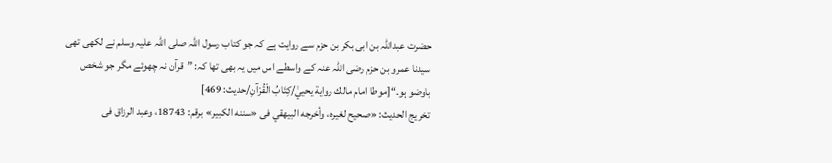حضرت عبداللہ بن ابی بکر بن حزم سے روایت ہے کہ جو کتاب رسول اللہ صلی اللہ علیہ وسلم نے لکھی تھی سیدنا عمرو بن حزم رضی اللہ عنہ کے واسطے اس میں یہ بھی تھا کہ: ”قرآن نہ چھوئے مگر جو شخص باوضو ہو۔“[موطا امام مالك رواية يحييٰ/كِتَابُ الْقُرْآنِ/حدیث: 469]
تخریج الحدیث: «صحيح لغيره، وأخرجه البيهقي فى «سننه الكبير» برقم: 18743، وعبد الرزاق فى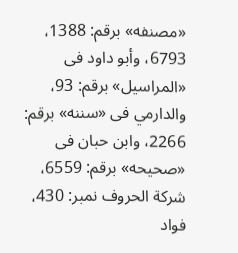«مصنفه» برقم: 1388، 6793، وأبو داود فى «المراسيل» برقم: 93، والدارمي فى «سننه» برقم: 2266، وابن حبان فى «صحيحه» برقم: 6559، شركة الحروف نمبر: 430، فواد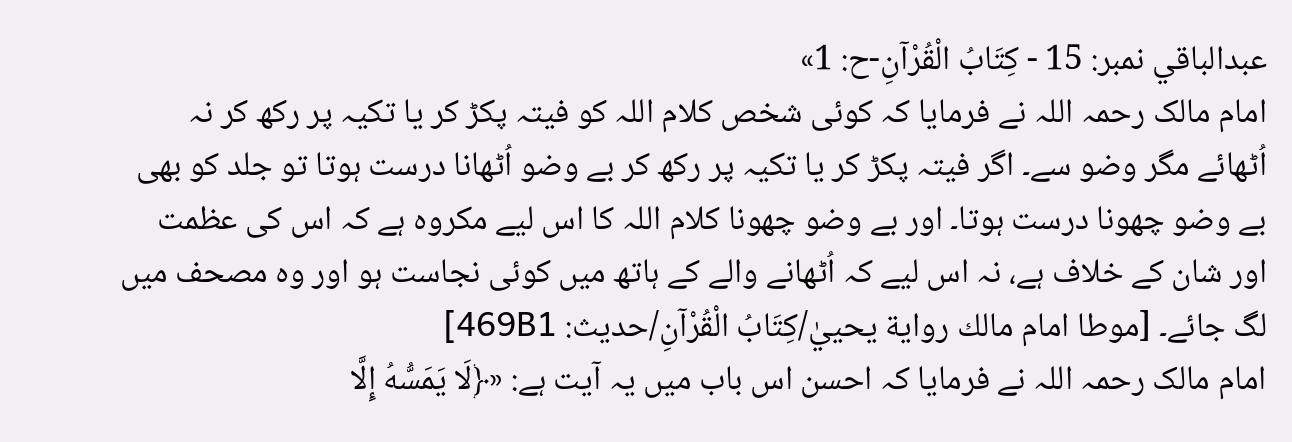عبدالباقي نمبر: 15 - كِتَابُ الْقُرْآنِ-ح: 1»
امام مالک رحمہ اللہ نے فرمایا کہ کوئی شخص کلام اللہ کو فیتہ پکڑ کر یا تکیہ پر رکھ کر نہ اُٹھائے مگر وضو سے۔ اگر فیتہ پکڑ کر یا تکیہ پر رکھ کر بے وضو اُٹھانا درست ہوتا تو جلد کو بھی بے وضو چھونا درست ہوتا۔ اور بے وضو چھونا کلام اللہ کا اس لیے مکروہ ہے کہ اس کی عظمت اور شان کے خلاف ہے، نہ اس لیے کہ اُٹھانے والے کے ہاتھ میں کوئی نجاست ہو اور وہ مصحف میں لگ جائے۔ [موطا امام مالك رواية يحييٰ/كِتَابُ الْقُرْآنِ/حدیث: 469B1]
امام مالک رحمہ اللہ نے فرمایا کہ احسن اس باب میں یہ آیت ہے: «﴿لَا يَمَسُّهُ إِلَّا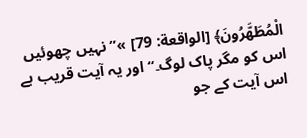الْمُطَهَّرُونَ﴾ [الواقعة: 79] »”نہیں چھوئیں اس کو مگر پاک لوگ۔“ اور یہ آیت قریب ہے اس آیت کے جو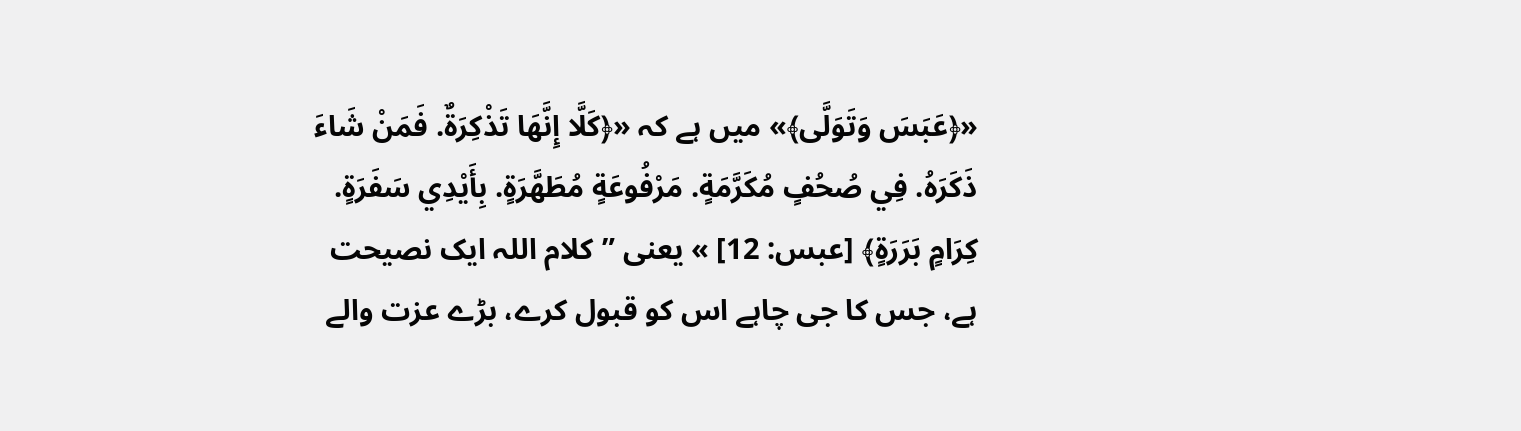«﴿عَبَسَ وَتَوَلَّى﴾» میں ہے کہ «﴿كَلَّا إِنَّهَا تَذْكِرَةٌ. فَمَنْ شَاءَ ذَكَرَهُ. فِي صُحُفٍ مُكَرَّمَةٍ. مَرْفُوعَةٍ مُطَهَّرَةٍ. بِأَيْدِي سَفَرَةٍ. كِرَامٍ بَرَرَةٍ﴾ [عبس: 12] » یعنی ”کلام اللہ ایک نصیحت ہے، جس کا جی چاہے اس کو قبول کرے، بڑے عزت والے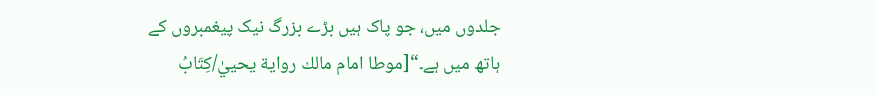جلدوں میں، جو پاک ہیں بڑے بزرگ نیک پیغمبروں کے ہاتھ میں ہے۔“[موطا امام مالك رواية يحييٰ/كِتَابُ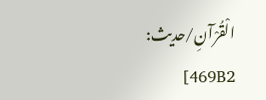الْقُرْآنِ/حدیث: 469B2]